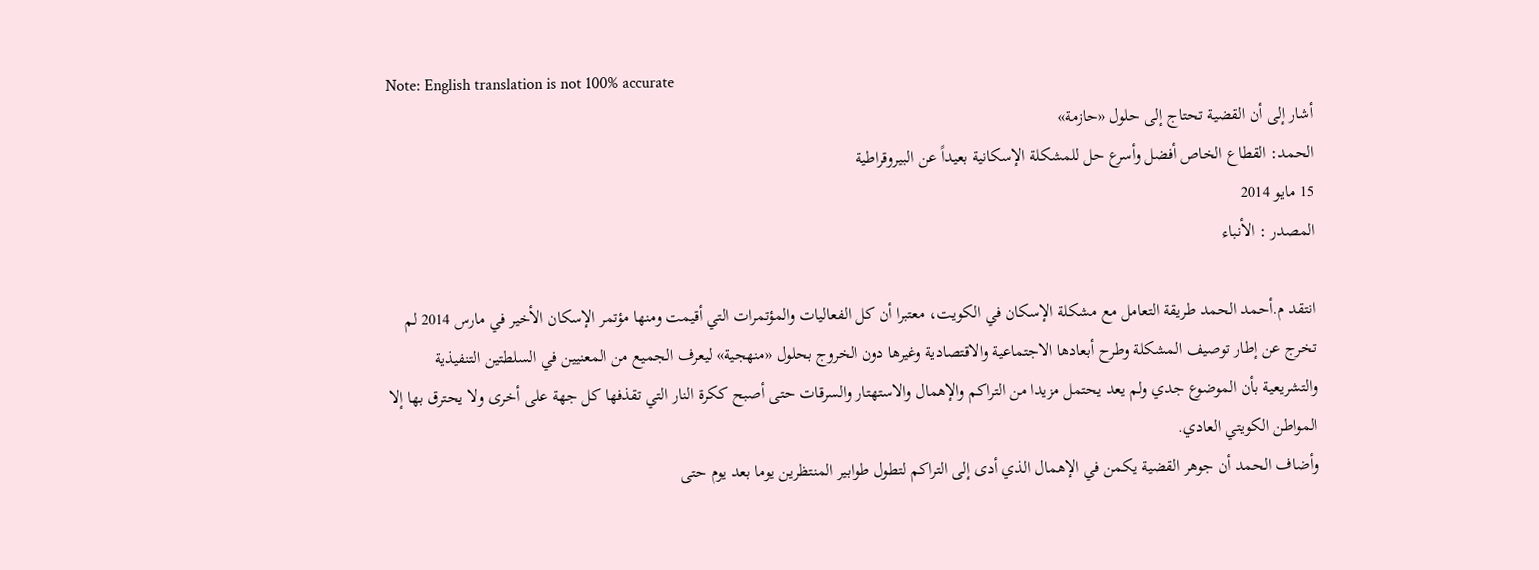Note: English translation is not 100% accurate
أشار إلى أن القضية تحتاج إلى حلول «حازمة»
الحمد: القطاع الخاص أفضل وأسرع حل للمشكلة الإسكانية بعيداً عن البيروقراطية
15 مايو 2014
المصدر : الأنباء

انتقد م.أحمد الحمد طريقة التعامل مع مشكلة الإسكان في الكويت، معتبرا أن كل الفعاليات والمؤتمرات التي أقيمت ومنها مؤتمر الإسكان الأخير في مارس 2014 لم تخرج عن إطار توصيف المشكلة وطرح أبعادها الاجتماعية والاقتصادية وغيرها دون الخروج بحلول «منهجية» ليعرف الجميع من المعنيين في السلطتين التنفيذية والتشريعية بأن الموضوع جدي ولم يعد يحتمل مزيدا من التراكم والإهمال والاستهتار والسرقات حتى أصبح ككرة النار التي تقذفها كل جهة على أخرى ولا يحترق بها إلا المواطن الكويتي العادي.
وأضاف الحمد أن جوهر القضية يكمن في الإهمال الذي أدى إلى التراكم لتطول طوابير المنتظرين يوما بعد يوم حتى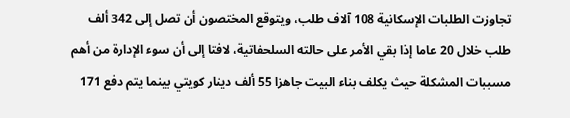تجاوزت الطلبات الإسكانية 108 آلاف طلب، ويتوقع المختصون أن تصل إلى 342 ألف طلب خلال 20 عاما إذا بقي الأمر على حالته السلحفاتية، لافتا إلى أن سوء الإدارة من أهم مسببات المشكلة حيث يكلف بناء البيت جاهزا 55 ألف دينار كويتي بينما يتم دفع 171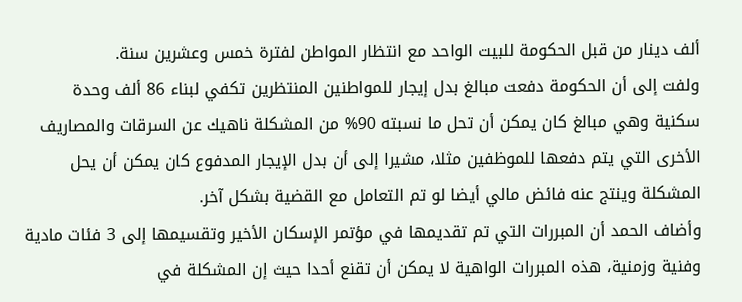ألف دينار من قبل الحكومة للبيت الواحد مع انتظار المواطن لفترة خمس وعشرين سنة.
ولفت إلى أن الحكومة دفعت مبالغ بدل إيجار للمواطنين المنتظرين تكفي لبناء 86 ألف وحدة سكنية وهي مبالغ كان يمكن أن تحل ما نسبته 90% من المشكلة ناهيك عن السرقات والمصاريف الأخرى التي يتم دفعها للموظفين مثلا، مشيرا إلى أن بدل الإيجار المدفوع كان يمكن أن يحل المشكلة وينتج عنه فائض مالي أيضا لو تم التعامل مع القضية بشكل آخر.
وأضاف الحمد أن المبررات التي تم تقديمها في مؤتمر الإسكان الأخير وتقسيمها إلى 3 فئات مادية وفنية وزمنية، هذه المبررات الواهية لا يمكن أن تقنع أحدا حيث إن المشكلة في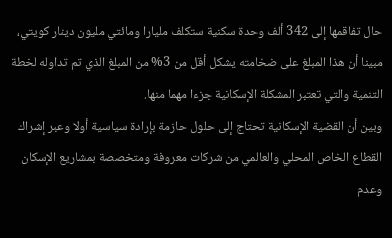حال تفاقمها إلى 342 ألف وحدة سكنية ستكلف مليارا ومائتي مليون دينار كويتي، مبينا أن هذا المبلغ على ضخامته يشكل أقل من 3% من المبلغ الذي تم تداوله لخطة التنمية والتي تعتبر المشكلة الإسكانية جزءا مهما منها.
وبين أن القضية الإسكانية تحتاج إلى حلول حازمة بإرادة سياسية أولا وعبر إشراك القطاع الخاص المحلي والعالمي من شركات معروفة ومتخصصة بمشاريع الإسكان وعدم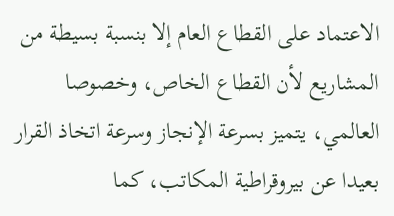الاعتماد على القطاع العام إلا بنسبة بسيطة من المشاريع لأن القطاع الخاص، وخصوصا العالمي، يتميز بسرعة الإنجاز وسرعة اتخاذ القرار بعيدا عن بيروقراطية المكاتب، كما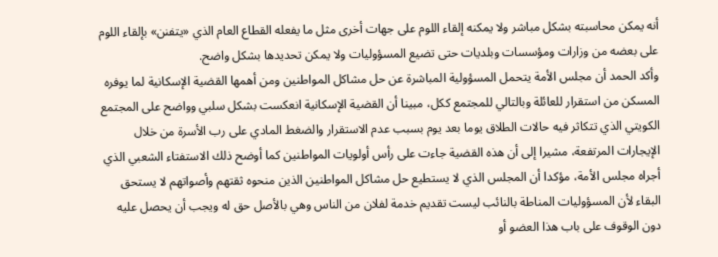أنه يمكن محاسبته بشكل مباشر ولا يمكنه إلقاء اللوم على جهات أخرى مثل ما يفعله القطاع العام الذي «يتفنن» بإلقاء اللوم على بعضه من وزارات ومؤسسات وبلديات حتى تضيع المسؤوليات ولا يمكن تحديدها بشكل واضح.
وأكد الحمد أن مجلس الأمة يتحمل المسؤولية المباشرة عن حل مشاكل المواطنين ومن أهمها القضية الإسكانية لما يوفره المسكن من استقرار للعائلة وبالتالي للمجتمع ككل، مبينا أن القضية الإسكانية انعكست بشكل سلبي وواضح على المجتمع الكويتي الذي تتكاثر فيه حالات الطلاق يوما بعد يوم بسبب عدم الاستقرار والضغط المادي على رب الأسرة من خلال الإيجارات المرتفعة، مشيرا إلى أن هذه القضية جاءت على رأس أولويات المواطنين كما أوضح ذلك الاستفتاء الشعبي الذي أجراه مجلس الأمة، مؤكدا أن المجلس الذي لا يستطيع حل مشاكل المواطنين الذين منحوه ثقتهم وأصواتهم لا يستحق البقاء لأن المسؤوليات المناطة بالنائب ليست تقديم خدمة لفلان من الناس وهي بالأصل حق له ويجب أن يحصل عليه دون الوقوف على باب هذا العضو أو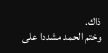ذاك.
وختم الحمد مشددا على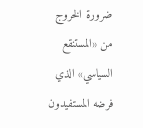ضرورة الخروج من «المستنقع السياسي» الذي فرضه المستفيدون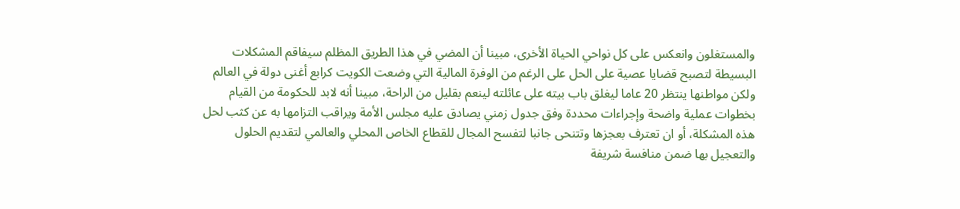والمستغلون وانعكس على كل نواحي الحياة الأخرى، مبينا أن المضي في هذا الطريق المظلم سيفاقم المشكلات البسيطة لتصبح قضايا عصية على الحل على الرغم من الوفرة المالية التي وضعت الكويت كرابع أغنى دولة في العالم ولكن مواطنها ينتظر 20 عاما ليغلق باب بيته على عائلته لينعم بقليل من الراحة، مبينا أنه لابد للحكومة من القيام بخطوات عملية واضحة وإجراءات محددة وفق جدول زمني يصادق عليه مجلس الأمة ويراقب التزامها به عن كثب لحل هذه المشكلة، أو ان تعترف بعجزها وتتنحى جانبا لتفسح المجال للقطاع الخاص المحلي والعالمي لتقديم الحلول والتعجيل بها ضمن منافسة شريفة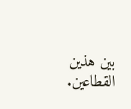بين هذين القطاعين.